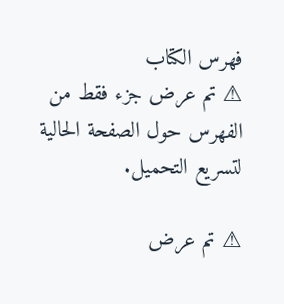فهرس الكتاب
⚠ تم عرض جزء فقط من الفهرس حول الصفحة الحالية لتسريع التحميل.

⚠ تم عرض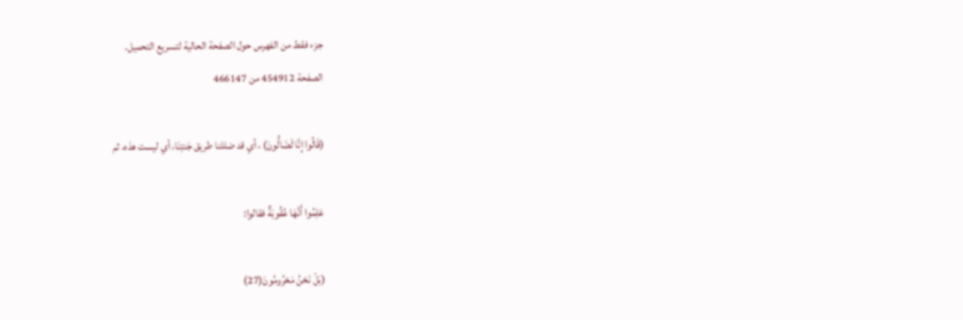جزء فقط من الفهرس حول الصفحة الحالية لتسريع التحميل.
الصفحة 454912 من 466147

(قَالُوا إِنَّا لَضَالُّونَ) ، أي قد ضللنا طريق جَنتِنَا، أي ليست هذه، ثم

عَلِمُوا أَنَّهَا عُقُوبَةٌ فقالوا:

(بَلْ نَحْنُ مَحْرُومُونَ(27)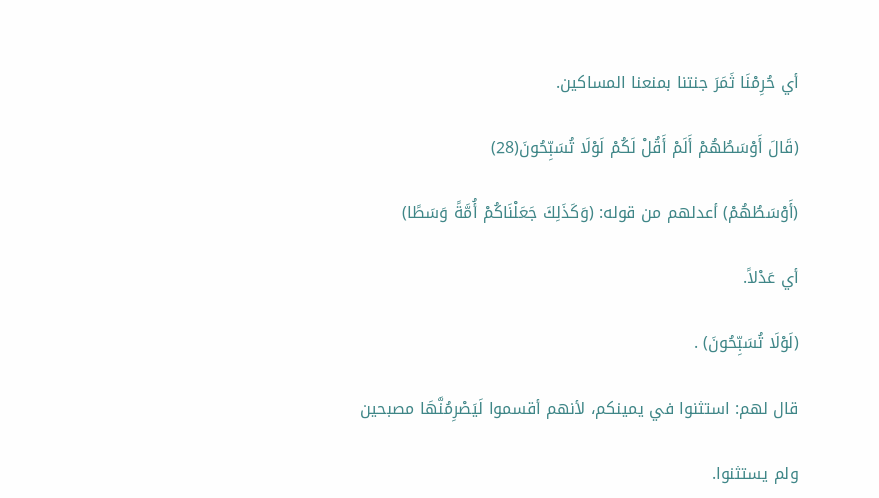أي حُرِمْنَا ثَمَرَ جنتنا بمنعنا المساكين.

(قَالَ أَوْسَطُهُمْ أَلَمْ أَقُلْ لَكُمْ لَوْلَا تُسَبِّحُونَ(28)

(أَوْسَطُهُمْ) أعدلهم من قوله: (وَكَذَلِكَ جَعَلْنَاكُمْ أُمَّةً وَسَطًا)

أي عَدْلاً.

(لَوْلَا تُسَبِّحُونَ) .

قال لهم: استثنوا في يمينكم، لأنهم أقسموا لَيَصْرِمُنَّهَا مصبحين

ولم يستثنوا.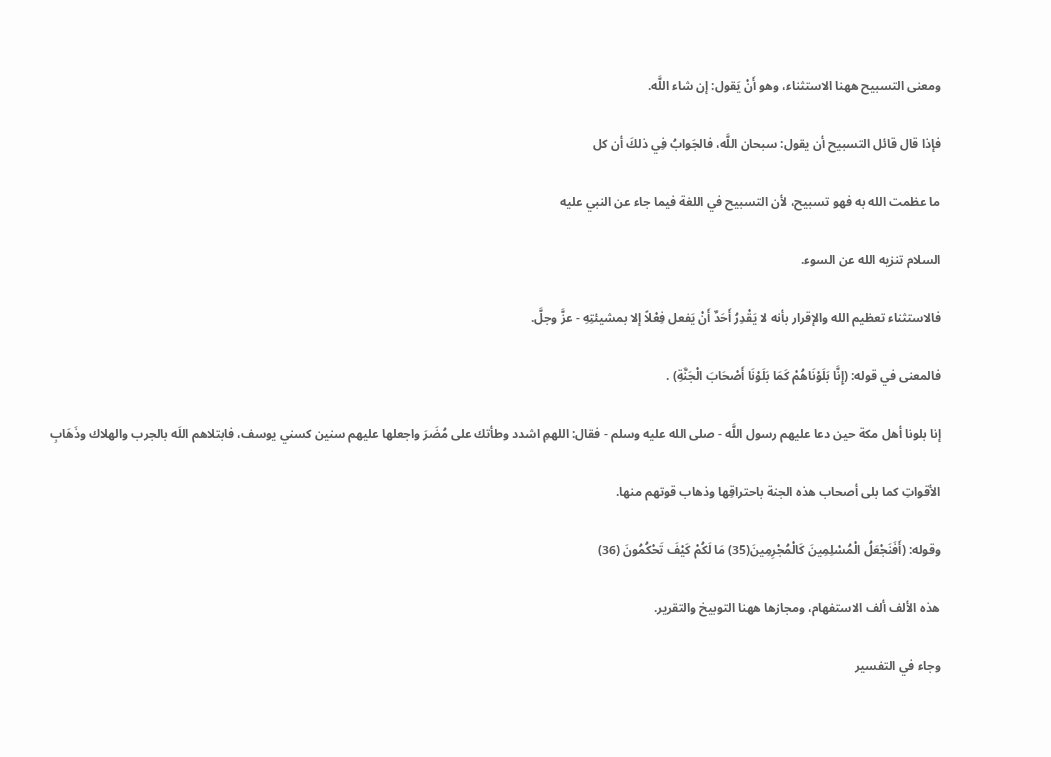ومعنى التسبيح ههنا الاستثناء، وهو أَنْ يَقول: إن شاء اللَّه.

فإذا قال قائل التسبيح أن يقول: سبحان اللَّه، فالجَوابُ فِي ذلكَ أن كل

ما عظمت الله به فهو تسبيح، لأن التسبيح في اللغة فيما جاء عن النبي عليه

السلام تنزيه الله عن السوء.

فالاستثناء تعظيم الله والإقرار بأنه لا يَقْدِرُ أَحَدٌ أَنْ يَفعل فِعْلاً إلا بمشيئتِهِ - عزَّ وجلَّ.

فالمعنى في قوله: (إِنَّا بَلَوْنَاهُمْ كَمَا بَلَوْنَا أَصْحَابَ الْجَنَّةِ) .

إنا بلونا أهل مكة حين دعا عليهم رسول اللَّه - صلى الله عليه وسلم - فقال: اللهمِ اشدد وطأتك على مُضَرَ واجعلها عليهم سنين كسني يوسف، فابتلاهم اللَه بالجرب والهلاك وذَهَابِ

الأقواتِ كما بلى أصحاب هذه الجنة باحتراقِها وذهاب قوتهم منها.

وقوله: (أَفَنَجْعَلُ الْمُسْلِمِينَ كَالْمُجْرِمِينَ(35) مَا لَكُمْ كَيْفَ تَحْكُمُونَ (36)

هذه الألف ألف الاستفهام، ومجازها ههنا التوبيخ والتقرير.

وجاء في التفسير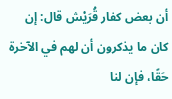أن بعض كفار قُرَيْش قال: إن كان ما يذكرون أن لهم في الآخرة حَقًا، فإن لنا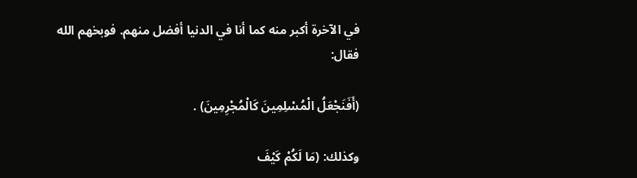في الآخرة أكبر منه كما أنا في الدنيا أفضل منهم. فوبخهم الله فقال:

(أَفَنَجْعَلُ الْمُسْلِمِينَ كَالْمُجْرِمِينَ) .

وكذلك: (مَا لَكُمْ كَيْفَ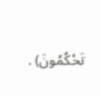تَحْكُمُونَ) .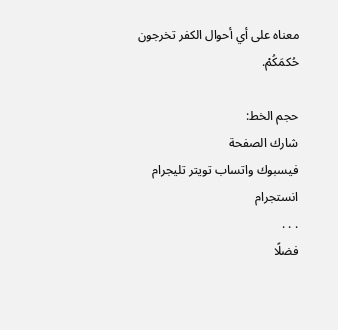معناه على أي أحوال الكفر تخرجون حُكمَكُمْ.

حجم الخط:
شارك الصفحة
فيسبوك واتساب تويتر تليجرام انستجرام
. . .
فضلًا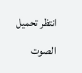انتظر تحميل الصوت